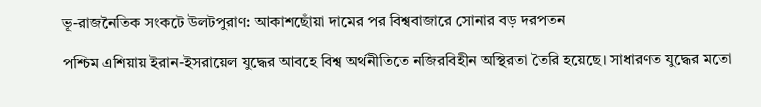ভূ-রাজনৈতিক সংকটে উলটপুরাণ: আকাশছোঁয়া দামের পর বিশ্ববাজারে সোনার বড় দরপতন

পশ্চিম এশিয়ায় ইরান-ইসরায়েল যুদ্ধের আবহে বিশ্ব অর্থনীতিতে নজিরবিহীন অস্থিরতা তৈরি হয়েছে। সাধারণত যুদ্ধের মতো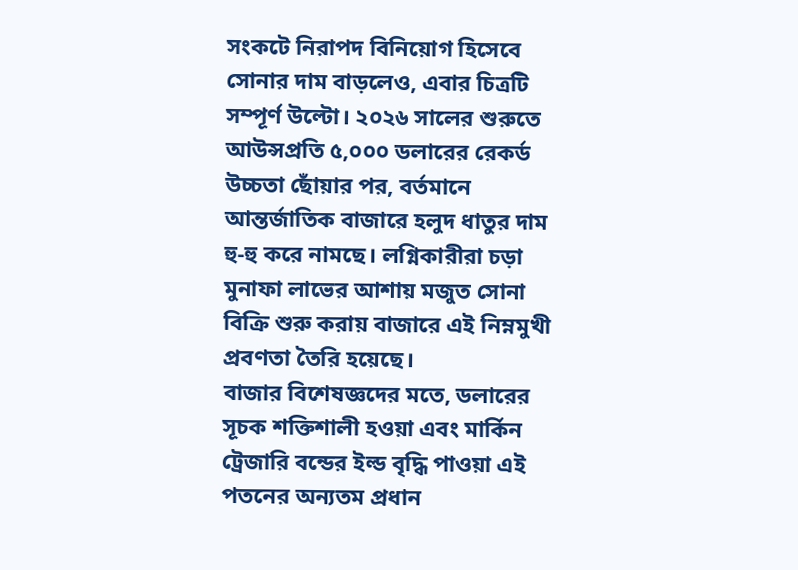সংকটে নিরাপদ বিনিয়োগ হিসেবে সোনার দাম বাড়লেও, এবার চিত্রটি সম্পূর্ণ উল্টো। ২০২৬ সালের শুরুতে আউন্সপ্রতি ৫,০০০ ডলারের রেকর্ড উচ্চতা ছোঁয়ার পর, বর্তমানে আন্তর্জাতিক বাজারে হলুদ ধাতুর দাম হু-হু করে নামছে। লগ্নিকারীরা চড়া মুনাফা লাভের আশায় মজুত সোনা বিক্রি শুরু করায় বাজারে এই নিম্নমুখী প্রবণতা তৈরি হয়েছে।
বাজার বিশেষজ্ঞদের মতে, ডলারের সূচক শক্তিশালী হওয়া এবং মার্কিন ট্রেজারি বন্ডের ইল্ড বৃদ্ধি পাওয়া এই পতনের অন্যতম প্রধান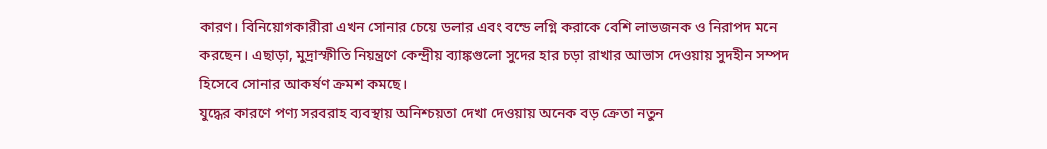কারণ। বিনিয়োগকারীরা এখন সোনার চেয়ে ডলার এবং বন্ডে লগ্নি করাকে বেশি লাভজনক ও নিরাপদ মনে করছেন। এছাড়া, মুদ্রাস্ফীতি নিয়ন্ত্রণে কেন্দ্রীয় ব্যাঙ্কগুলো সুদের হার চড়া রাখার আভাস দেওয়ায় সুদহীন সম্পদ হিসেবে সোনার আকর্ষণ ক্রমশ কমছে।
যুদ্ধের কারণে পণ্য সরবরাহ ব্যবস্থায় অনিশ্চয়তা দেখা দেওয়ায় অনেক বড় ক্রেতা নতুন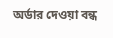অর্ডার দেওয়া বন্ধ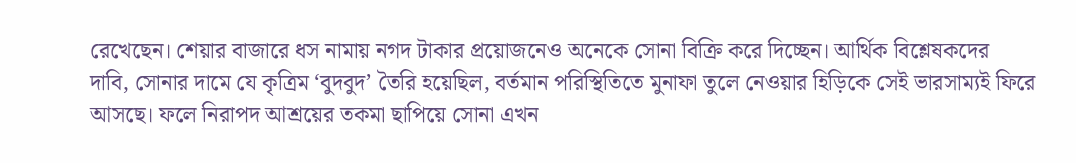রেখেছেন। শেয়ার বাজারে ধস নামায় নগদ টাকার প্রয়োজনেও অনেকে সোনা বিক্রি করে দিচ্ছেন। আর্থিক বিশ্লেষকদের দাবি, সোনার দামে যে কৃত্রিম ‘বুদবুদ’ তৈরি হয়েছিল, বর্তমান পরিস্থিতিতে মুনাফা তুলে নেওয়ার হিড়িকে সেই ভারসাম্যই ফিরে আসছে। ফলে নিরাপদ আশ্রয়ের তকমা ছাপিয়ে সোনা এখন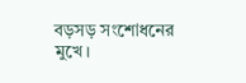বড়সড় সংশোধনের মুখে।